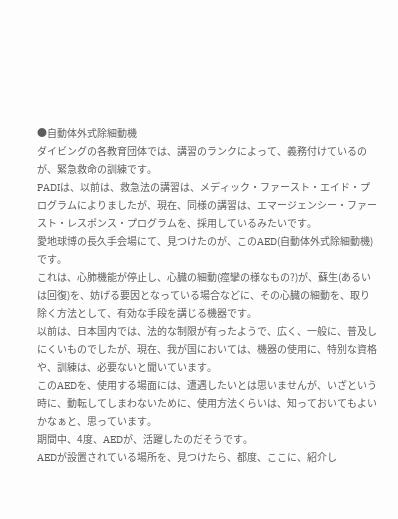●自動体外式除細動機
ダイビングの各教育団体では、講習のランクによって、義務付けているのが、緊急救命の訓練です。
PADIは、以前は、救急法の講習は、メディック・ファースト・エイド・プログラムによりましたが、現在、同様の講習は、エマージェンシー・ファースト・レスポンス・プログラムを、採用しているみたいです。
愛地球博の長久手会場にて、見つけたのが、このAED(自動体外式除細動機)です。
これは、心肺機能が停止し、心臓の細動(痙攣の様なもの?)が、蘇生(あるいは回復)を、妨げる要因となっている場合などに、その心臓の細動を、取り除く方法として、有効な手段を講じる機器です。
以前は、日本国内では、法的な制限が有ったようで、広く、一般に、普及しにくいものでしたが、現在、我が国においては、機器の使用に、特別な資格や、訓練は、必要ないと聞いています。
このAEDを、使用する場面には、遭遇したいとは思いませんが、いざという時に、動転してしまわないために、使用方法くらいは、知っておいてもよいかなぁと、思っています。
期間中、4度、AEDが、活躍したのだそうです。
AEDが設置されている場所を、見つけたら、都度、ここに、紹介し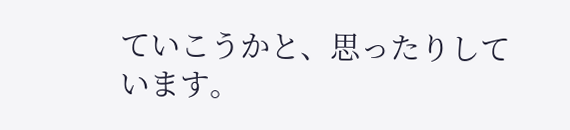ていこうかと、思ったりしています。